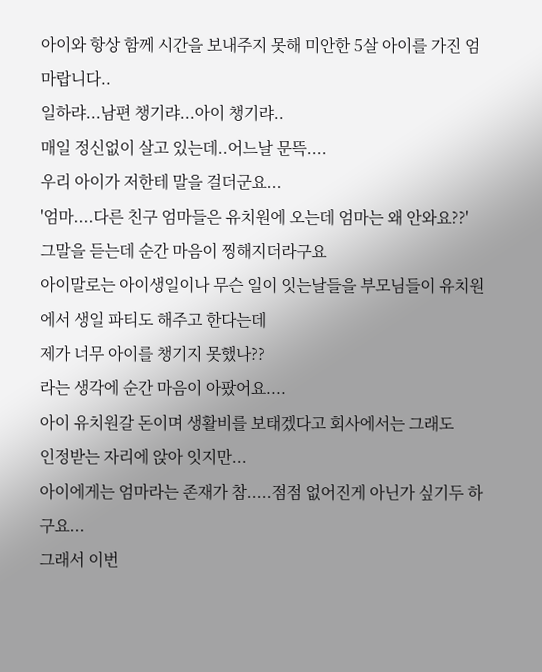아이와 항상 함께 시간을 보내주지 못해 미안한 5살 아이를 가진 엄마랍니다..
일하랴...남편 챙기랴...아이 챙기랴..
매일 정신없이 살고 있는데..어느날 문뜩....
우리 아이가 저한테 말을 걸더군요...
'엄마....다른 친구 엄마들은 유치원에 오는데 엄마는 왜 안와요??'
그말을 듣는데 순간 마음이 찡해지더라구요
아이말로는 아이생일이나 무슨 일이 잇는날들을 부모님들이 유치원에서 생일 파티도 해주고 한다는데
제가 너무 아이를 챙기지 못했나??
라는 생각에 순간 마음이 아팠어요....
아이 유치원갈 돈이며 생활비를 보태겠다고 회사에서는 그래도
인정받는 자리에 앉아 잇지만...
아이에게는 엄마라는 존재가 참.....점점 없어진게 아닌가 싶기두 하구요...
그래서 이번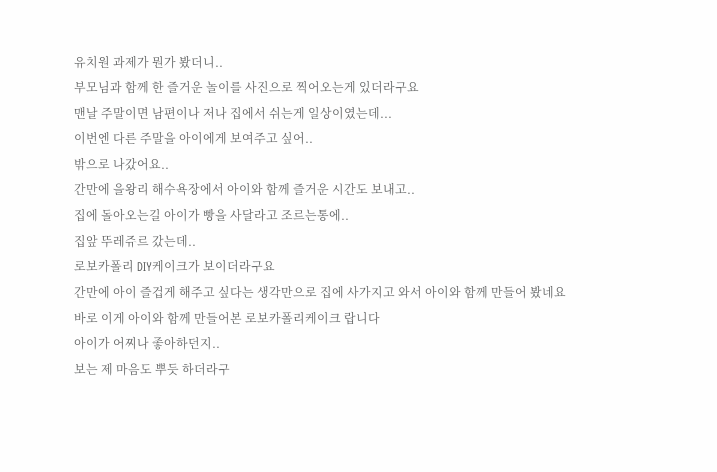유치원 과제가 뭔가 봤더니..
부모님과 함께 한 즐거운 놀이를 사진으로 찍어오는게 있더라구요
맨날 주말이면 남편이나 저나 집에서 쉬는게 일상이였는데...
이번엔 다른 주말을 아이에게 보여주고 싶어..
밖으로 나갔어요..
간만에 을왕리 해수욕장에서 아이와 함께 즐거운 시간도 보내고..
집에 돌아오는길 아이가 빵을 사달라고 조르는통에..
집앞 뚜레쥬르 갔는데..
로보카폴리 DIY케이크가 보이더라구요
간만에 아이 즐겁게 해주고 싶다는 생각만으로 집에 사가지고 와서 아이와 함께 만들어 봤네요
바로 이게 아이와 함께 만들어본 로보카폴리케이크 랍니다
아이가 어찌나 좋아하던지..
보는 제 마음도 뿌듯 하더라구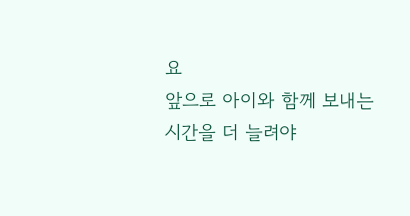요
앞으로 아이와 함께 보내는 시간을 더 늘려야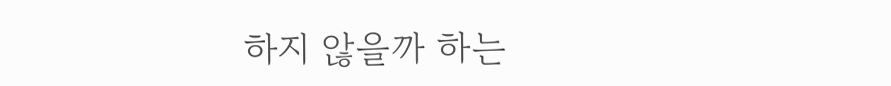하지 않을까 하는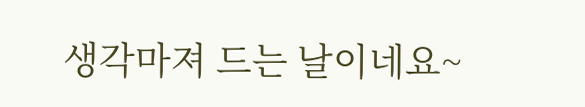생각마져 드는 날이네요~